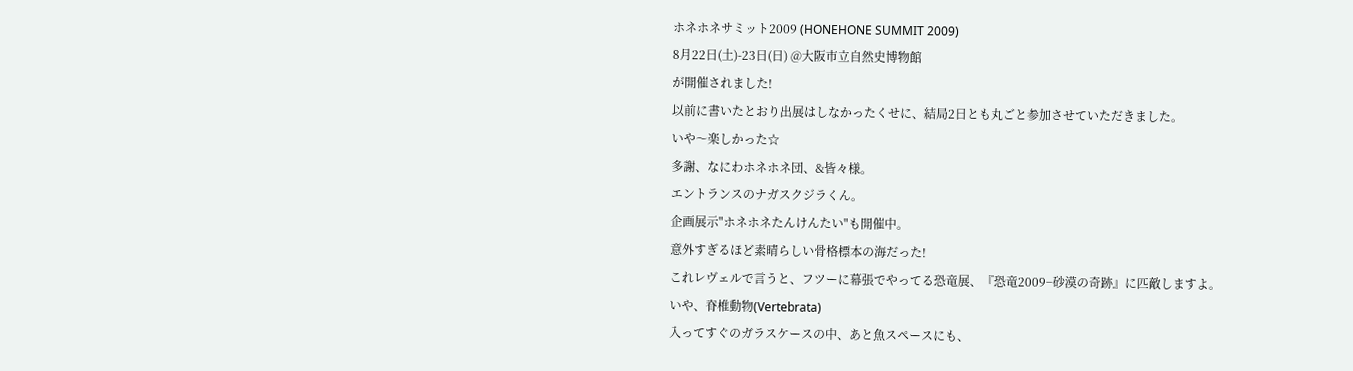ホネホネサミット2009 (HONEHONE SUMMIT 2009)
8月22日(土)-23日(日) @大阪市立自然史博物館
が開催されました!
以前に書いたとおり出展はしなかったくせに、結局2日とも丸ごと参加させていただきました。
いや〜楽しかった☆
多謝、なにわホネホネ団、&皆々様。
エントランスのナガスクジラくん。
企画展示"ホネホネたんけんたい"も開催中。
意外すぎるほど素晴らしい骨格標本の海だった!
これレヴェルで言うと、フツーに幕張でやってる恐竜展、『恐竜2009−砂漠の奇跡』に匹敵しますよ。
いや、脊椎動物(Vertebrata)
入ってすぐのガラスケースの中、あと魚スペースにも、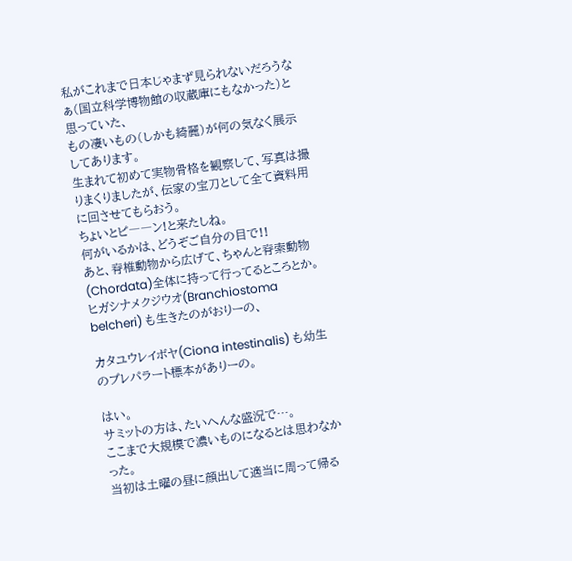私がこれまで日本じゃまず見られないだろうなぁ(国立科学博物館の収蔵庫にもなかった)と思っていた、
もの凄いもの(しかも綺麗)が何の気なく展示してあります。
生まれて初めて実物骨格を観察して、写真は撮りまくりましたが、伝家の宝刀として全て資料用に回させてもらおう。
ちょいとピ――ン!と来たしね。
何がいるかは、どうぞご自分の目で!!
あと、脊椎動物から広げて、ちゃんと脊索動物(Chordata)全体に持って行ってるところとか。
ヒガシナメクジウオ(Branchiostoma belcheri) も生きたのがおりーの、

カタユウレイボヤ(Ciona intestinalis) も幼生のプレパラート標本がありーの。

はい。
サミットの方は、たいへんな盛況で…。
ここまで大規模で濃いものになるとは思わなかった。
当初は土曜の昼に顔出して適当に周って帰る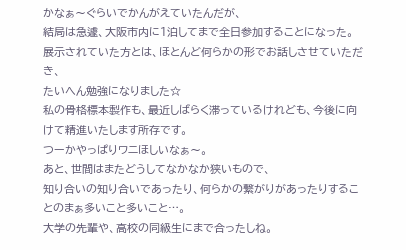かなぁ〜ぐらいでかんがえていたんだが、
結局は急遽、大阪市内に1泊してまで全日参加することになった。
展示されていた方とは、ほとんど何らかの形でお話しさせていただき、
たいへん勉強になりました☆
私の骨格標本製作も、最近しばらく滞っているけれども、今後に向けて精進いたします所存です。
つーかやっぱりワニほしいなぁ〜。
あと、世間はまたどうしてなかなか狭いもので、
知り合いの知り合いであったり、何らかの繋がりがあったりすることのまぁ多いこと多いこと…。
大学の先輩や、高校の同級生にまで合ったしね。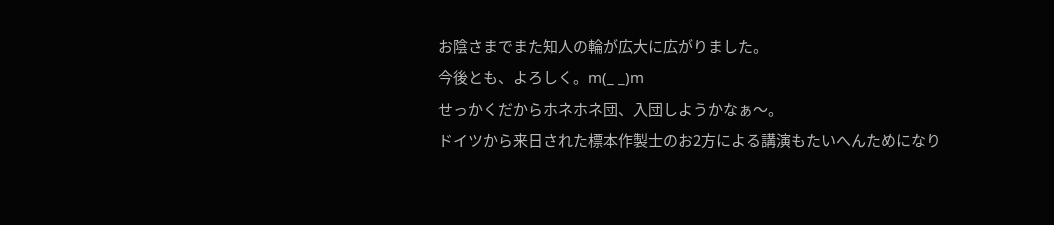お陰さまでまた知人の輪が広大に広がりました。
今後とも、よろしく。m(_ _)m
せっかくだからホネホネ団、入団しようかなぁ〜。
ドイツから来日された標本作製士のお2方による講演もたいへんためになり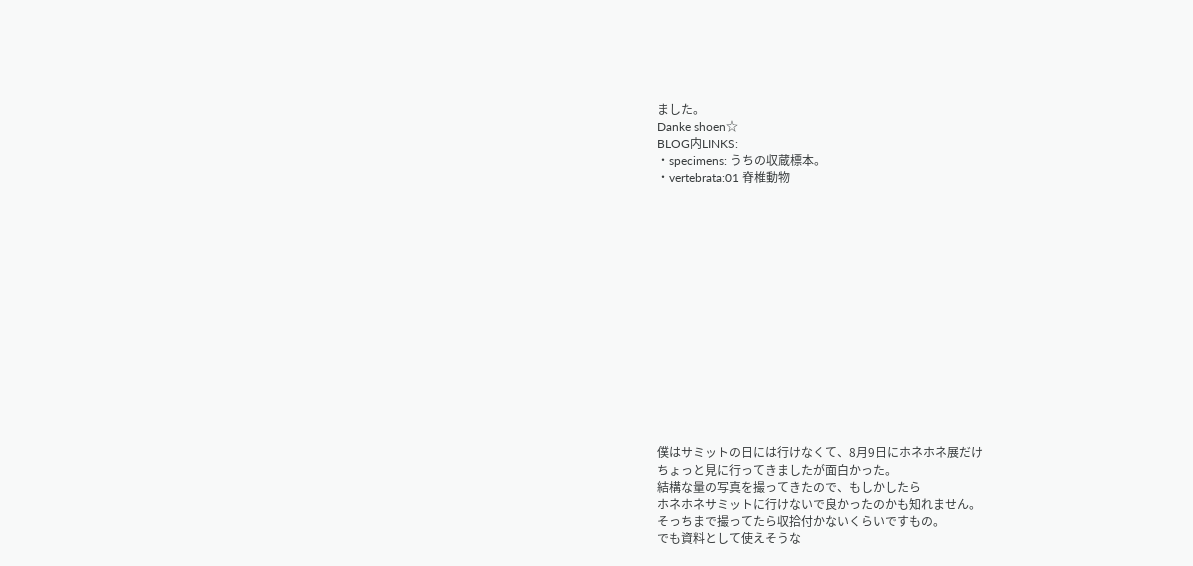ました。
Danke shoen☆
BLOG内LINKS:
・specimens: うちの収蔵標本。
・vertebrata:01 脊椎動物















僕はサミットの日には行けなくて、8月9日にホネホネ展だけ
ちょっと見に行ってきましたが面白かった。
結構な量の写真を撮ってきたので、もしかしたら
ホネホネサミットに行けないで良かったのかも知れません。
そっちまで撮ってたら収拾付かないくらいですもの。
でも資料として使えそうな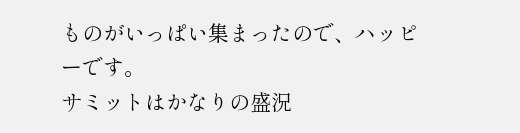ものがいっぱい集まったので、ハッピーです。
サミットはかなりの盛況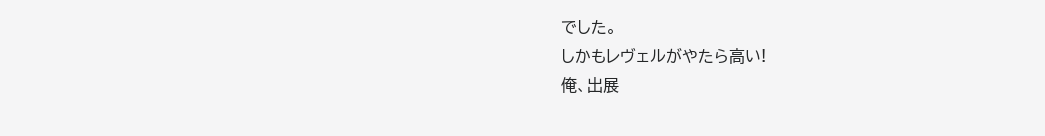でした。
しかもレヴェルがやたら高い!
俺、出展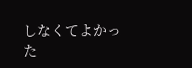しなくてよかった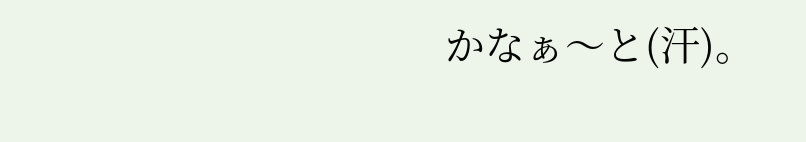かなぁ〜と(汗)。